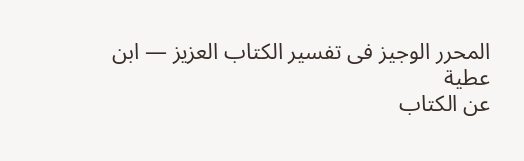المحرر الوجيز فى تفسير الكتاب العزيز — ابن عطية
عن الكتاب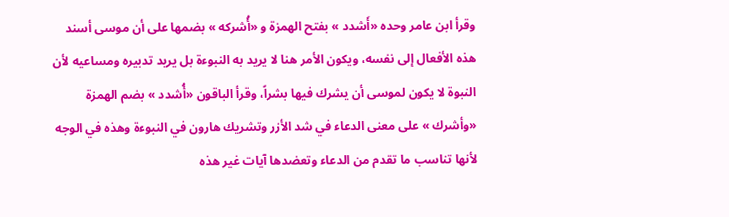وقرأ ابن عامر وحده «أَشدد » بفتح الهمزة و «أُشركه » بضمها على أن موسى أسند هذه الأفعال إلى نفسه، ويكون الأمر هنا لا يريد به النبوءة بل يريد تدبيره ومساعيه لأن النبوة لا يكون لموسى أن يشرك فيها بشراً، وقرأ الباقون «أُشدد » بضم الهمزة «وأشرك » على معنى الدعاء في شد الأزر وتشريك هارون في النبوءة وهذه في الوجه لأنها تناسب ما تقدم من الدعاء وتعضدها آيات غير هذه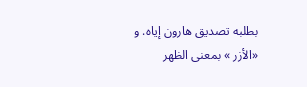بطلبه تصديق هارون إياه. و «الأزر » بمعنى الظهر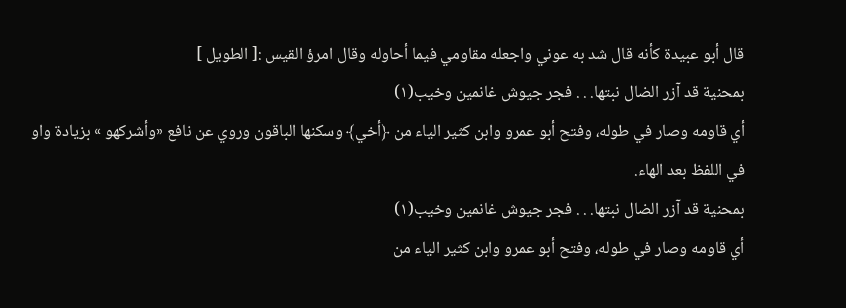قال أبو عبيدة كأنه قال شد به عوني واجعله مقاومي فيما أحاوله وقال امرؤ القيس :[ الطويل ]
بمحنية قد آزر الضال نبتها. . . فجر جيوش غانمين وخيب(١)
أي قاومه وصار في طوله، وفتح أبو عمرو وابن كثير الياء من ﴿أخي﴾ وسكنها الباقون وروي عن نافع «وأشركهو » بزيادة واو في اللفظ بعد الهاء.
بمحنية قد آزر الضال نبتها. . . فجر جيوش غانمين وخيب(١)
أي قاومه وصار في طوله، وفتح أبو عمرو وابن كثير الياء من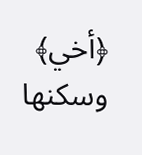﴿أخي﴾ وسكنها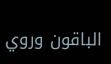الباقون وروي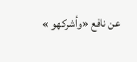عن نافع «وأشركهو »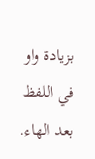بزيادة واو في اللفظ بعد الهاء.